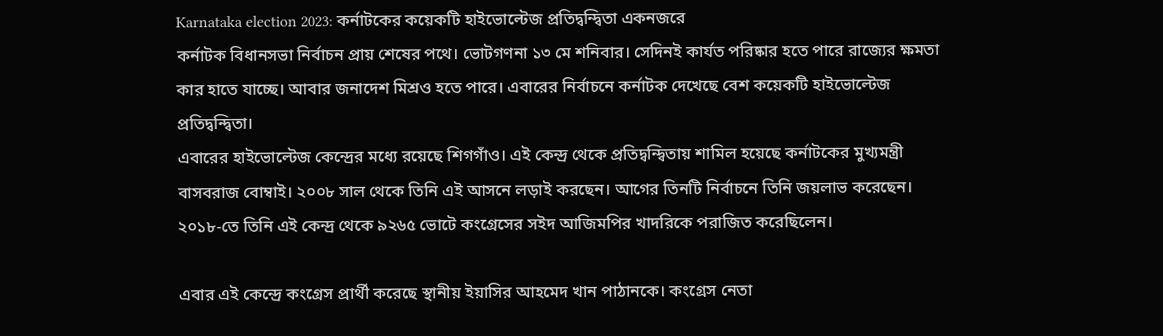Karnataka election 2023: কর্নাটকের কয়েকটি হাইভোল্টেজ প্রতিদ্বন্দ্বিতা একনজরে
কর্নাটক বিধানসভা নির্বাচন প্রায় শেষের পথে। ভোটগণনা ১৩ মে শনিবার। সেদিনই কার্যত পরিষ্কার হতে পারে রাজ্যের ক্ষমতা কার হাতে যাচ্ছে। আবার জনাদেশ মিশ্রও হতে পারে। এবারের নির্বাচনে কর্নাটক দেখেছে বেশ কয়েকটি হাইভোল্টেজ প্রতিদ্বন্দ্বিতা।
এবারের হাইভোল্টেজ কেন্দ্রের মধ্যে রয়েছে শিগগাঁও। এই কেন্দ্র থেকে প্রতিদ্বন্দ্বিতায় শামিল হয়েছে কর্নাটকের মুখ্যমন্ত্রী বাসবরাজ বোম্বাই। ২০০৮ সাল থেকে তিনি এই আসনে লড়াই করছেন। আগের তিনটি নির্বাচনে তিনি জয়লাভ করেছেন। ২০১৮-তে তিনি এই কেন্দ্র থেকে ৯২৬৫ ভোটে কংগ্রেসের সইদ আজিমপির খাদরিকে পরাজিত করেছিলেন।

এবার এই কেন্দ্রে কংগ্রেস প্রার্থী করেছে স্থানীয় ইয়াসির আহমেদ খান পাঠানকে। কংগ্রেস নেতা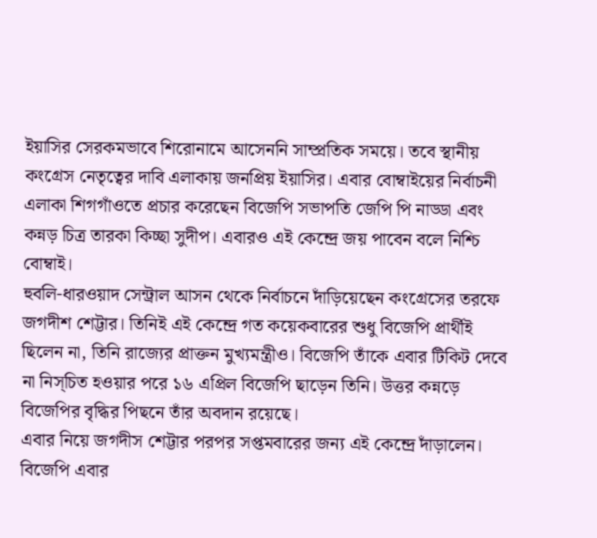ইয়াসির সেরকমভাবে শিরোনামে আসেননি সাম্প্রতিক সময়ে। তবে স্থানীয় কংগ্রেস নেতৃত্বের দাবি এলাকায় জনপ্রিয় ইয়াসির। এবার বোম্বাইয়ের নির্বাচনী এলাকা শিগগাঁওতে প্রচার করেছেন বিজেপি সভাপতি জেপি পি নাড্ডা এবং কন্নড় চিত্র তারকা কিচ্ছা সুদীপ। এবারও এই কেন্দ্রে জয় পাবেন বলে নিশ্চি বোম্বাই।
হুবলি-ধারওয়াদ সেন্ট্রাল আসন থেকে নির্বাচনে দাঁড়িয়েছেন কংগ্রেসের তরফে জগদীশ শেট্টার। তিনিই এই কেন্দ্রে গত কয়েকবারের শুধু বিজেপি প্রার্থীই ছিলেন না, তিনি রাজ্যের প্রাক্তন মুখ্যমন্ত্রীও। বিজেপি তাঁকে এবার টিকিট দেবে না নিস্চিত হওয়ার পরে ১৬ এপ্রিল বিজেপি ছাড়েন তিনি। উত্তর কন্নড়ে বিজেপির বৃদ্ধির পিছনে তাঁর অবদান রয়েছে।
এবার নিয়ে জগদীস শেট্টার পরপর সপ্তমবারের জন্য এই কেন্দ্রে দাঁড়ালেন। বিজেপি এবার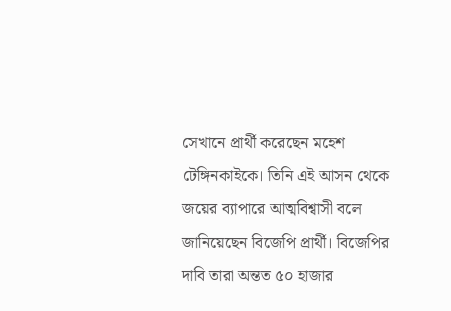সেখানে প্রার্থী করেছেন মহেশ টেঙ্গিনকাইকে। তিনি এই আসন থেকে জয়ের ব্যাপারে আত্মবিশ্বাসী বলে জানিয়েছেন বিজেপি প্রার্থী। বিজেপির দাবি তারা অন্তত ৫০ হাজার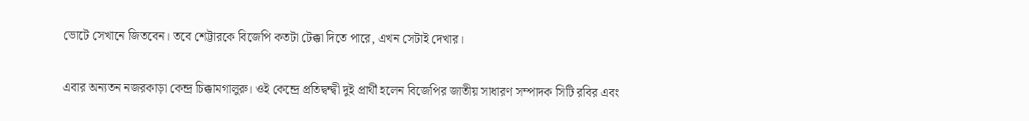ভোটে সেখানে জিতবেন। তবে শেট্টারকে বিজেপি কতটা টেক্কা দিতে পারে, এখন সেটাই দেখার।

এবার অন্যতন নজরকাড়া কেন্দ্র চিক্কামগালুরু। ওই কেন্দ্রে প্রতিদ্বন্দ্বী দুই প্রার্থী হলেন বিজেপির জাতীয় সাধারণ সম্পাদক সিটি রবির এবং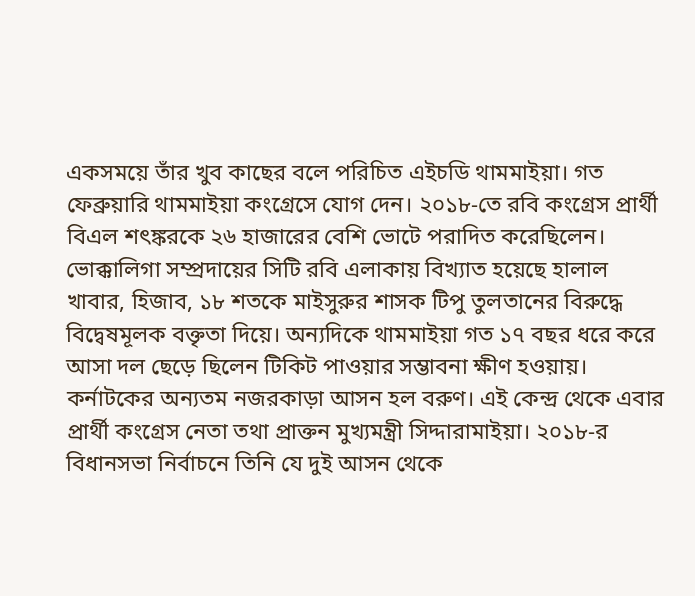একসময়ে তাঁর খুব কাছের বলে পরিচিত এইচডি থামমাইয়া। গত ফেব্রুয়ারি থামমাইয়া কংগ্রেসে যোগ দেন। ২০১৮-তে রবি কংগ্রেস প্রার্থী বিএল শৎঙ্করকে ২৬ হাজারের বেশি ভোটে পরাদিত করেছিলেন।
ভোক্কালিগা সম্প্রদায়ের সিটি রবি এলাকায় বিখ্যাত হয়েছে হালাল খাবার, হিজাব, ১৮ শতকে মাইসুরুর শাসক টিপু তুলতানের বিরুদ্ধে বিদ্বেষমূলক বক্তৃতা দিয়ে। অন্যদিকে থামমাইয়া গত ১৭ বছর ধরে করে আসা দল ছেড়ে ছিলেন টিকিট পাওয়ার সম্ভাবনা ক্ষীণ হওয়ায়।
কর্নাটকের অন্যতম নজরকাড়া আসন হল বরুণ। এই কেন্দ্র থেকে এবার প্রার্থী কংগ্রেস নেতা তথা প্রাক্তন মুখ্যমন্ত্রী সিদ্দারামাইয়া। ২০১৮-র বিধানসভা নির্বাচনে তিনি যে দুই আসন থেকে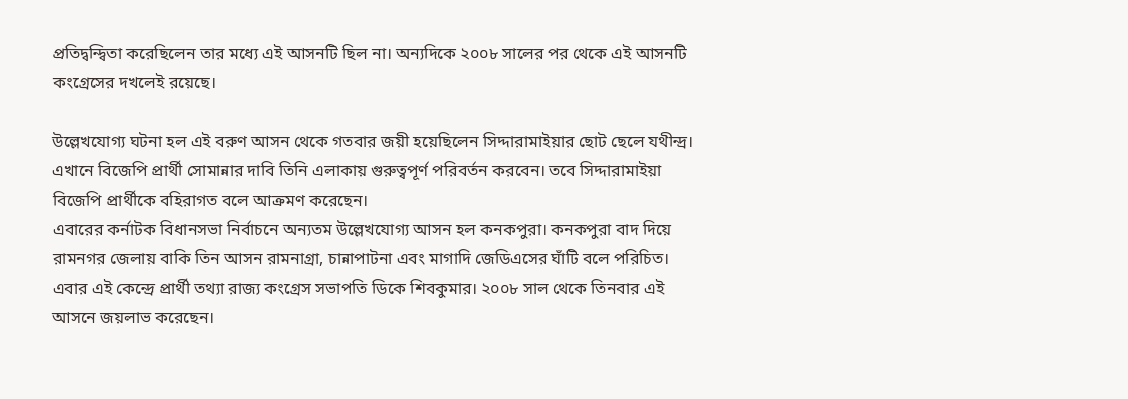প্রতিদ্বন্দ্বিতা করেছিলেন তার মধ্যে এই আসনটি ছিল না। অন্যদিকে ২০০৮ সালের পর থেকে এই আসনটি কংগ্রেসের দখলেই রয়েছে।

উল্লেখযোগ্য ঘটনা হল এই বরুণ আসন থেকে গতবার জয়ী হয়েছিলেন সিদ্দারামাইয়ার ছোট ছেলে যথীন্দ্র। এখানে বিজেপি প্রার্থী সোমান্নার দাবি তিনি এলাকায় গুরুত্বপূর্ণ পরিবর্তন করবেন। তবে সিদ্দারামাইয়া বিজেপি প্রার্থীকে বহিরাগত বলে আক্রমণ করেছেন।
এবারের কর্নাটক বিধানসভা নির্বাচনে অন্যতম উল্লেখযোগ্য আসন হল কনকপুরা। কনকপুরা বাদ দিয়ে রামনগর জেলায় বাকি তিন আসন রামনাগ্রা, চান্নাপাটনা এবং মাগাদি জেডিএসের ঘাঁটি বলে পরিচিত। এবার এই কেন্দ্রে প্রার্থী তথ্যা রাজ্য কংগ্রেস সভাপতি ডিকে শিবকুমার। ২০০৮ সাল থেকে তিনবার এই আসনে জয়লাভ করেছেন।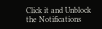Click it and Unblock the Notifications